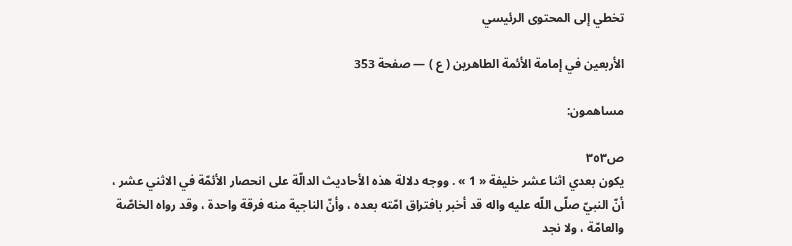تخطي إلى المحتوى الرئيسي

الأربعين في إمامة الأئمة الطاهرين ( ع ) — صفحة 353

مساهمون:

ص٣٥٣
يكون بعدي اثنا عشر خليفة « 1 » . ووجه دلالة هذه الأحاديث الدالّة على انحصار الأئمّة في الاثني عشر ، أنّ النبيّ صلّى اللّه عليه واله قد أخبر بافتراق امّته بعده ، وأنّ الناجية منه فرقة واحدة ، وقد رواه الخاصّة والعامّة ، ولا نجد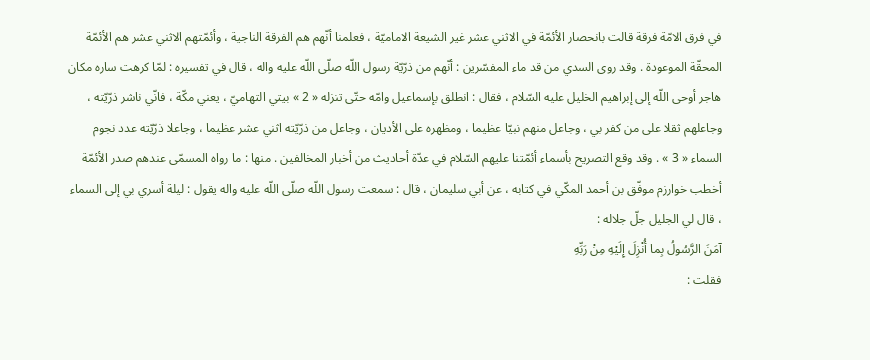في فرق الامّة فرقة قالت بانحصار الأئمّة في الاثني عشر غير الشيعة الاماميّة ، فعلمنا أنّهم هم الفرقة الناجية ، وأئمّتهم الاثني عشر هم الأئمّة المحقّة الموعودة . وقد روى السدي من قد ماء المفسّرين : أنّهم من ذرّيّة رسول اللّه صلّى اللّه عليه واله ، قال في تفسيره : لمّا كرهت ساره مكان هاجر أوحى اللّه إلى إبراهيم الخليل عليه السّلام ، فقال : انطلق بإسماعيل وامّه حتّى تنزله « 2 » بيتي التهاميّ ، يعني مكّة ، فانّي ناشر ذرّيّته ، وجاعلهم ثقلا على من كفر بي ، وجاعل منهم نبيّا عظيما ، ومظهره على الأديان ، وجاعل من ذرّيّته اثني عشر عظيما ، وجاعلا ذرّيّته عدد نجوم السماء « 3 » . وقد وقع التصريح بأسماء أئمّتنا عليهم السّلام في عدّة أحاديث من أخبار المخالفين . منها : ما رواه المسمّى عندهم صدر الأئمّة أخطب خوارزم موفّق بن أحمد المكّي في كتابه ، عن أبي سليمان ، قال : سمعت رسول اللّه صلّى اللّه عليه واله يقول : ليلة أسري بي إلى السماء ، قال لي الجليل جلّ جلاله :
آمَنَ الرَّسُولُ بِما أُنْزِلَ إِلَيْهِ مِنْ رَبِّهِ
فقلت :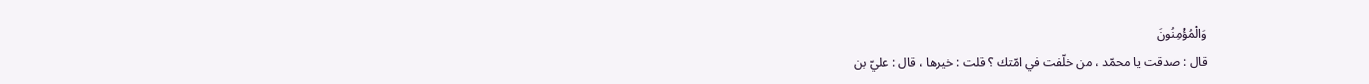وَالْمُؤْمِنُونَ
قال : صدقت يا محمّد ، من خلّفت في امّتك ؟ قلت : خيرها ، قال : عليّ بن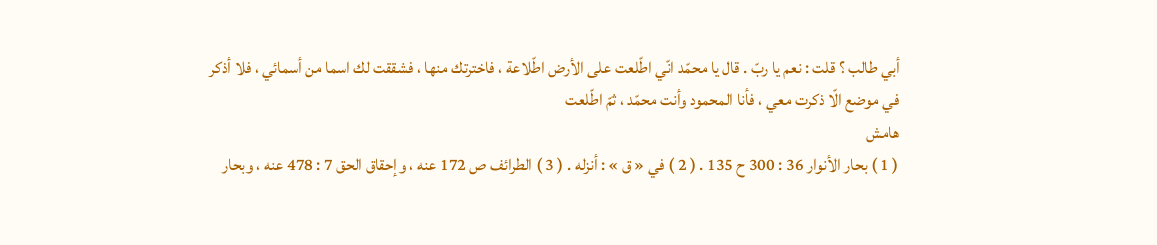أبي طالب ؟ قلت : نعم يا ربّ . قال يا محمّد انّي اطّلعت على الأرض اطّلاعة ، فاخترتك منها ، فشققت لك اسما من أسمائي ، فلا أذكر في موضع الّا ذكرت معي ، فأنا المحمود وأنت محمّد ، ثمّ اطّلعت
هامش
( 1 ) بحار الأنوار 36 : 300 ح 135 . ( 2 ) في « ق » : أنزله . ( 3 ) الطرائف ص 172 عنه ، وإحقاق الحق 7 : 478 عنه ، وبحار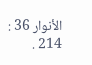الأنوار 36 : 214 .